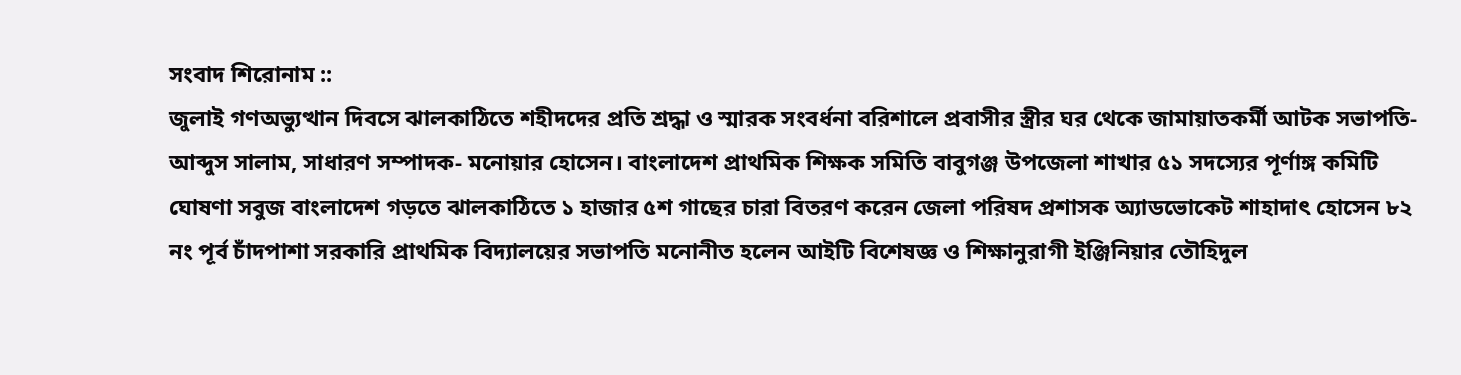সংবাদ শিরোনাম ::
জুলাই গণঅভ্যুত্থান দিবসে ঝালকাঠিতে শহীদদের প্রতি শ্রদ্ধা ও স্মারক সংবর্ধনা বরিশালে প্রবাসীর স্ত্রীর ঘর থেকে জামায়াতকর্মী আটক সভাপতি-আব্দুস সালাম, সাধারণ সম্পাদক- মনোয়ার হোসেন। বাংলাদেশ প্রাথমিক শিক্ষক সমিতি বাবুগঞ্জ উপজেলা শাখার ৫১ সদস্যের পূর্ণাঙ্গ কমিটি ঘোষণা সবুজ বাংলাদেশ গড়তে ঝালকাঠিতে ১ হাজার ৫শ গাছের চারা বিতরণ করেন জেলা পরিষদ প্রশাসক অ্যাডভোকেট শাহাদাৎ হোসেন ৮২ নং পূর্ব চাঁদপাশা সরকারি প্রাথমিক বিদ্যালয়ের সভাপতি মনোনীত হলেন আইটি বিশেষজ্ঞ ও শিক্ষানুরাগী ইঞ্জিনিয়ার তৌহিদুল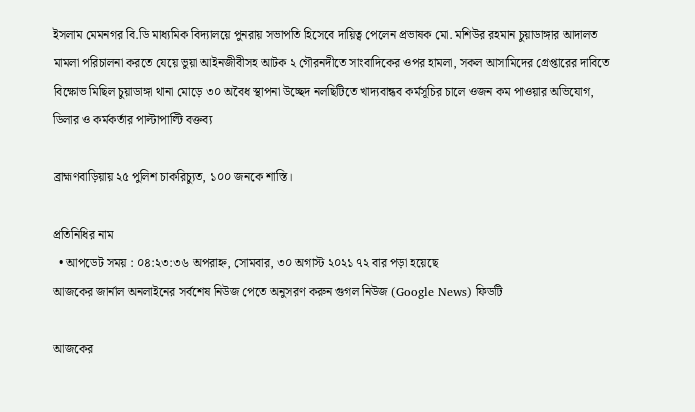ইসলাম মেমনগর বি.ডি মাধ্যমিক বিদ্যালয়ে পুনরায় সভাপতি হিসেবে দায়িত্ব পেলেন প্রভাষক মো. মশিউর রহমান চুয়াডাঙ্গার আদালত মামলা পরিচালনা করতে যেয়ে ভুয়া আইনজীবীসহ আটক ২ গৌরনদীতে সাংবাদিকের ওপর হামলা, সকল আসামিদের গ্রেপ্তারের দাবিতে বিক্ষোভ মিছিল চুয়াডাঙ্গা থানা মোড়ে ৩০ অবৈধ স্থাপনা উচ্ছেদ নলছিটিতে খাদ্যবান্ধব কর্মসূচির চালে ওজন কম পাওয়ার অভিযোগ, ডিলার ও কর্মকর্তার পাল্টাপাল্টি বক্তব্য

ব্রাহ্মণবাড়িয়ায় ২৫ পুলিশ চাকরিচ্যুত, ১০০ জনকে শাস্তি।

প্রতিনিধির নাম
  • আপডেট সময় : ০৪:২৩:৩৬ অপরাহ্ন, সোমবার, ৩০ অগাস্ট ২০২১ ৭২ বার পড়া হয়েছে
আজকের জার্নাল অনলাইনের সর্বশেষ নিউজ পেতে অনুসরণ করুন গুগল নিউজ (Google News) ফিডটি

আজকের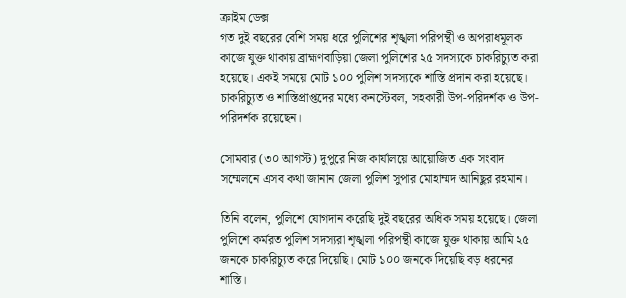ক্রাইম ডেক্স
গত দুই বছরের বেশি সময় ধরে পুলিশের শৃঙ্খলা পরিপন্থী ও অপরাধমূলক কাজে যুক্ত থাকায় ব্রাহ্মণবাড়িয়া জেলা পুলিশের ২৫ সদস্যকে চাকরিচ্যুত করা হয়েছে। একই সময়ে মোট ১০০ পুলিশ সদস্যকে শাস্তি প্রদান করা হয়েছে। চাকরিচ্যুত ও শাস্তিপ্রাপ্তদের মধ্যে কনস্টেবল, সহকারী উপ-পরিদর্শক ও উপ-পরিদর্শক রয়েছেন।

সোমবার (৩০ আগস্ট) দুপুরে নিজ কার্যালয়ে আয়োজিত এক সংবাদ সম্মেলনে এসব কথা জানান জেলা পুলিশ সুপার মোহাম্মদ আনিছুর রহমান।

তিনি বলেন, পুলিশে যোগদান করেছি দুই বছরের অধিক সময় হয়েছে। জেলা পুলিশে কর্মরত পুলিশ সদস্যরা শৃঙ্খলা পরিপন্থী কাজে যুক্ত থাকায় আমি ২৫ জনকে চাকরিচ্যুত করে দিয়েছি। মোট ১০০ জনকে দিয়েছি বড় ধরনের শাস্তি।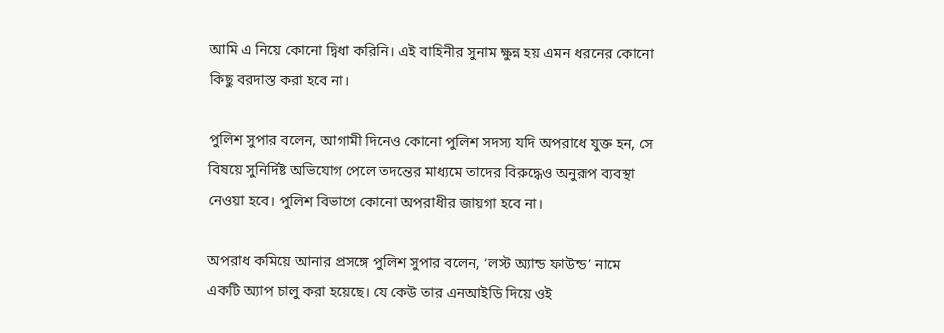আমি এ নিয়ে কোনো দ্বিধা করিনি। এই বাহিনীর সুনাম ক্ষুন্ন হয় এমন ধরনের কোনো কিছু বরদাস্ত করা হবে না।

পুলিশ সুপার বলেন, আগামী দিনেও কোনো পুলিশ সদস্য যদি অপরাধে যুক্ত হন, সে বিষয়ে সুনির্দিষ্ট অভিযোগ পেলে তদন্তের মাধ্যমে তাদের বিরুদ্ধেও অনুরূপ ব্যবস্থা নেওয়া হবে। পুলিশ বিভাগে কোনো অপরাধীর জায়গা হবে না।

অপরাধ কমিয়ে আনার প্রসঙ্গে পুলিশ সুপার বলেন, ‘লস্ট অ্যান্ড ফাউন্ড’ নামে একটি অ্যাপ চালু করা হয়েছে। যে কেউ তার এনআইডি দিয়ে ওই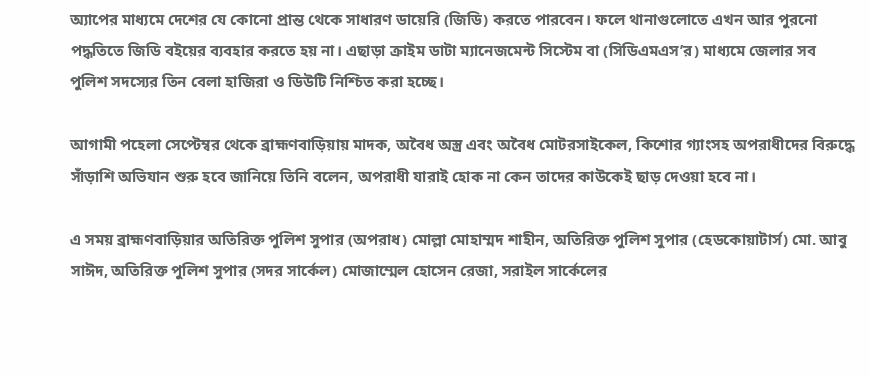অ্যাপের মাধ্যমে দেশের যে কোনো প্রান্ত থেকে সাধারণ ডায়েরি (জিডি) করতে পারবেন। ফলে থানাগুলোতে এখন আর পুরনো পদ্ধতিতে জিডি বইয়ের ব্যবহার করতে হয় না। এছাড়া ক্রাইম ডাটা ম্যানেজমেন্ট সিস্টেম বা (সিডিএমএস’র) মাধ্যমে জেলার সব পুলিশ সদস্যের তিন বেলা হাজিরা ও ডিউটি নিশ্চিত করা হচ্ছে।

আগামী পহেলা সেপ্টেম্বর থেকে ব্রাহ্মণবাড়িয়ায় মাদক, অবৈধ অস্ত্র এবং অবৈধ মোটরসাইকেল, কিশোর গ্যাংসহ অপরাধীদের বিরুদ্ধে সাঁড়াশি অভিযান শুরু হবে জানিয়ে তিনি বলেন, অপরাধী যারাই হোক না কেন তাদের কাউকেই ছাড় দেওয়া হবে না।

এ সময় ব্রাহ্মণবাড়িয়ার অতিরিক্ত পুলিশ সুপার (অপরাধ) মোল্লা মোহাম্মদ শাহীন, অতিরিক্ত পুলিশ সুপার (হেডকোয়াটার্স) মো. আবু সাঈদ, অতিরিক্ত পুলিশ সুপার (সদর সার্কেল) মোজাম্মেল হোসেন রেজা, সরাইল সার্কেলের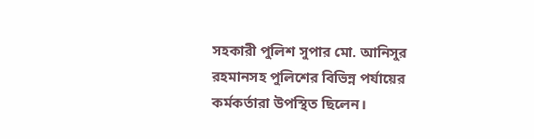সহকারী পুলিশ সুপার মো. আনিসুর রহমানসহ পুলিশের বিভিন্ন পর্যায়ের কর্মকর্তারা উপস্থিত ছিলেন।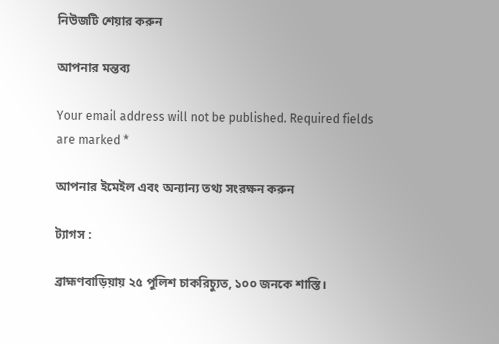নিউজটি শেয়ার করুন

আপনার মন্তব্য

Your email address will not be published. Required fields are marked *

আপনার ইমেইল এবং অন্যান্য তথ্য সংরক্ষন করুন

ট্যাগস :

ব্রাহ্মণবাড়িয়ায় ২৫ পুলিশ চাকরিচ্যুত, ১০০ জনকে শাস্তি।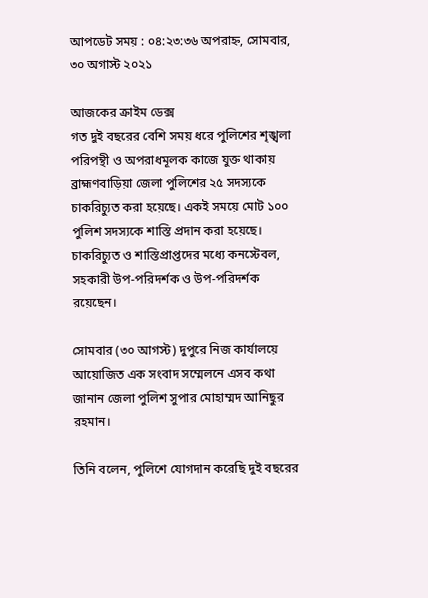আপডেট সময় : ০৪:২৩:৩৬ অপরাহ্ন, সোমবার, ৩০ অগাস্ট ২০২১

আজকের ক্রাইম ডেক্স
গত দুই বছরের বেশি সময় ধরে পুলিশের শৃঙ্খলা পরিপন্থী ও অপরাধমূলক কাজে যুক্ত থাকায় ব্রাহ্মণবাড়িয়া জেলা পুলিশের ২৫ সদস্যকে চাকরিচ্যুত করা হয়েছে। একই সময়ে মোট ১০০ পুলিশ সদস্যকে শাস্তি প্রদান করা হয়েছে। চাকরিচ্যুত ও শাস্তিপ্রাপ্তদের মধ্যে কনস্টেবল, সহকারী উপ-পরিদর্শক ও উপ-পরিদর্শক রয়েছেন।

সোমবার (৩০ আগস্ট) দুপুরে নিজ কার্যালয়ে আয়োজিত এক সংবাদ সম্মেলনে এসব কথা জানান জেলা পুলিশ সুপার মোহাম্মদ আনিছুর রহমান।

তিনি বলেন, পুলিশে যোগদান করেছি দুই বছরের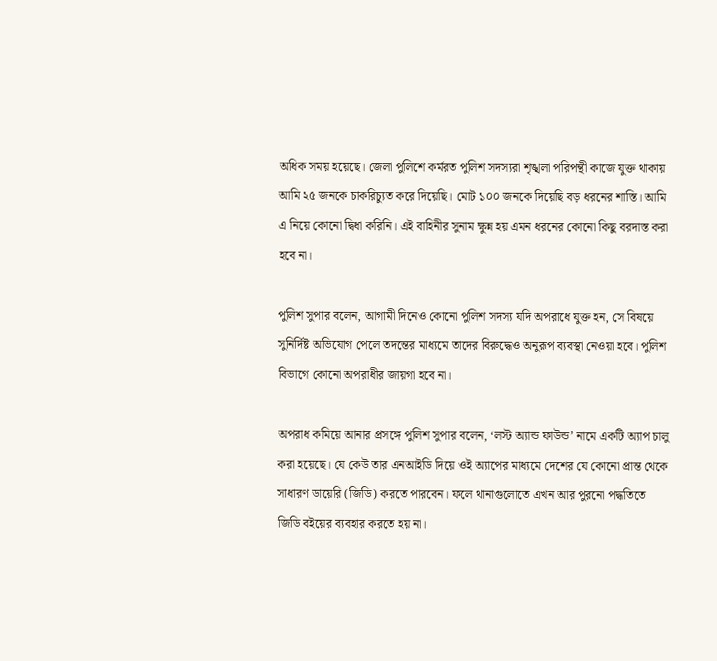অধিক সময় হয়েছে। জেলা পুলিশে কর্মরত পুলিশ সদস্যরা শৃঙ্খলা পরিপন্থী কাজে যুক্ত থাকায় আমি ২৫ জনকে চাকরিচ্যুত করে দিয়েছি। মোট ১০০ জনকে দিয়েছি বড় ধরনের শাস্তি। আমি এ নিয়ে কোনো দ্বিধা করিনি। এই বাহিনীর সুনাম ক্ষুন্ন হয় এমন ধরনের কোনো কিছু বরদাস্ত করা হবে না।

পুলিশ সুপার বলেন, আগামী দিনেও কোনো পুলিশ সদস্য যদি অপরাধে যুক্ত হন, সে বিষয়ে সুনির্দিষ্ট অভিযোগ পেলে তদন্তের মাধ্যমে তাদের বিরুদ্ধেও অনুরূপ ব্যবস্থা নেওয়া হবে। পুলিশ বিভাগে কোনো অপরাধীর জায়গা হবে না।

অপরাধ কমিয়ে আনার প্রসঙ্গে পুলিশ সুপার বলেন, ‘লস্ট অ্যান্ড ফাউন্ড’ নামে একটি অ্যাপ চালু করা হয়েছে। যে কেউ তার এনআইডি দিয়ে ওই অ্যাপের মাধ্যমে দেশের যে কোনো প্রান্ত থেকে সাধারণ ডায়েরি (জিডি) করতে পারবেন। ফলে থানাগুলোতে এখন আর পুরনো পদ্ধতিতে জিডি বইয়ের ব্যবহার করতে হয় না।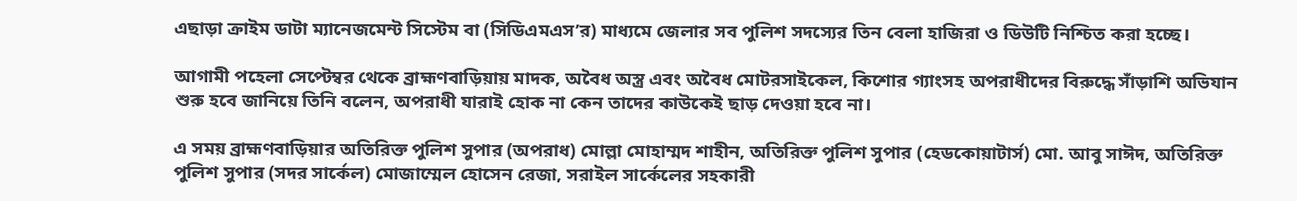এছাড়া ক্রাইম ডাটা ম্যানেজমেন্ট সিস্টেম বা (সিডিএমএস’র) মাধ্যমে জেলার সব পুলিশ সদস্যের তিন বেলা হাজিরা ও ডিউটি নিশ্চিত করা হচ্ছে।

আগামী পহেলা সেপ্টেম্বর থেকে ব্রাহ্মণবাড়িয়ায় মাদক, অবৈধ অস্ত্র এবং অবৈধ মোটরসাইকেল, কিশোর গ্যাংসহ অপরাধীদের বিরুদ্ধে সাঁড়াশি অভিযান শুরু হবে জানিয়ে তিনি বলেন, অপরাধী যারাই হোক না কেন তাদের কাউকেই ছাড় দেওয়া হবে না।

এ সময় ব্রাহ্মণবাড়িয়ার অতিরিক্ত পুলিশ সুপার (অপরাধ) মোল্লা মোহাম্মদ শাহীন, অতিরিক্ত পুলিশ সুপার (হেডকোয়াটার্স) মো. আবু সাঈদ, অতিরিক্ত পুলিশ সুপার (সদর সার্কেল) মোজাম্মেল হোসেন রেজা, সরাইল সার্কেলের সহকারী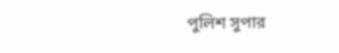পুলিশ সুপার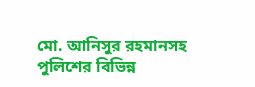মো. আনিসুর রহমানসহ পুলিশের বিভিন্ন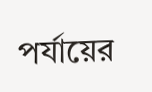পর্যায়ের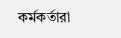কর্মকর্তারা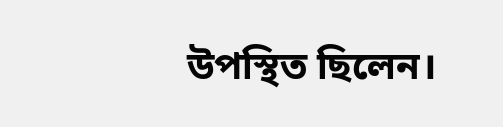উপস্থিত ছিলেন।